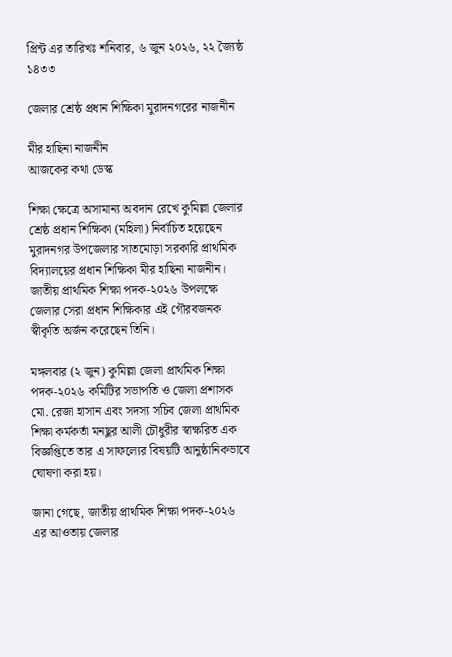প্রিন্ট এর তারিখঃ শনিবার, ৬ জুন ২০২৬, ২২ জ্যৈষ্ঠ ১৪৩৩

জেলার শ্রেষ্ঠ প্রধান শিক্ষিকা মুরাদনগরের নাজনীন

মীর হাছিনা নাজনীন
আজকের কথা ডেস্ক

শিক্ষা ক্ষেত্রে অসামান্য অবদান রেখে কুমিল্লা জেলার শ্রেষ্ঠ প্রধান শিক্ষিকা (মহিলা) নির্বাচিত হয়েছেন মুরাদনগর উপজেলার সাতমোড়া সরকারি প্রাথমিক বিদ্যালয়ের প্রধান শিক্ষিকা মীর হাছিনা নাজনীন। জাতীয় প্রাথমিক শিক্ষা পদক-২০২৬ উপলক্ষে জেলার সেরা প্রধান শিক্ষিকার এই গৌরবজনক স্বীকৃতি অর্জন করেছেন তিনি।

মঙ্গলবার (২ জুন) কুমিল্লা জেলা প্রাথমিক শিক্ষা পদক-২০২৬ কমিটির সভাপতি ও জেলা প্রশাসক মো. রেজা হাসান এবং সদস্য সচিব জেলা প্রাথমিক শিক্ষা কর্মকর্তা মনছুর আলী চৌধুরীর স্বাক্ষরিত এক বিজ্ঞপ্তিতে তার এ সাফল্যের বিষয়টি আনুষ্ঠানিকভাবে ঘোষণা করা হয়।

জানা গেছে, জাতীয় প্রাথমিক শিক্ষা পদক-২০২৬ এর আওতায় জেলার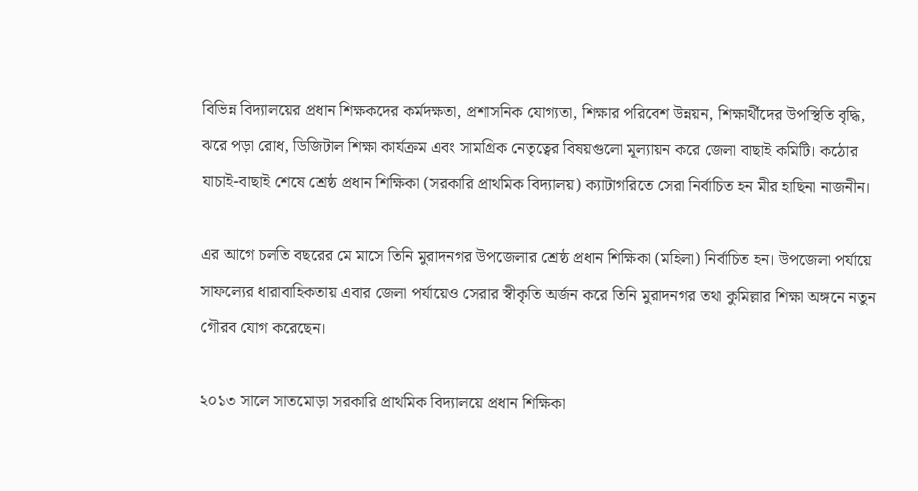বিভিন্ন বিদ্যালয়ের প্রধান শিক্ষকদের কর্মদক্ষতা, প্রশাসনিক যোগ্যতা, শিক্ষার পরিবেশ উন্নয়ন, শিক্ষার্থীদের উপস্থিতি বৃদ্ধি, ঝরে পড়া রোধ, ডিজিটাল শিক্ষা কার্যক্রম এবং সামগ্রিক নেতৃত্বের বিষয়গুলো মূল্যায়ন করে জেলা বাছাই কমিটি। কঠোর যাচাই-বাছাই শেষে শ্রেষ্ঠ প্রধান শিক্ষিকা (সরকারি প্রাথমিক বিদ্যালয়) ক্যাটাগরিতে সেরা নির্বাচিত হন মীর হাছিনা নাজনীন।

এর আগে চলতি বছরের মে মাসে তিনি মুরাদনগর উপজেলার শ্রেষ্ঠ প্রধান শিক্ষিকা (মহিলা) নির্বাচিত হন। উপজেলা পর্যায়ে সাফল্যের ধারাবাহিকতায় এবার জেলা পর্যায়েও সেরার স্বীকৃতি অর্জন করে তিনি মুরাদনগর তথা কুমিল্লার শিক্ষা অঙ্গনে নতুন গৌরব যোগ করেছেন।

২০১৩ সালে সাতমোড়া সরকারি প্রাথমিক বিদ্যালয়ে প্রধান শিক্ষিকা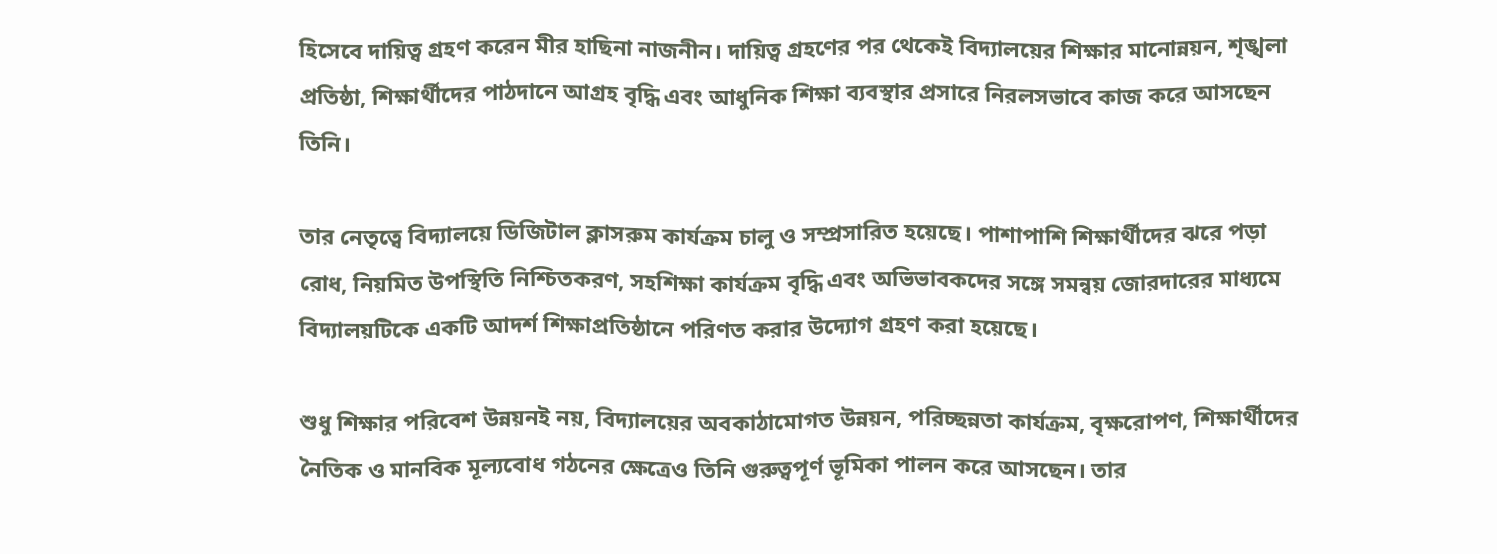হিসেবে দায়িত্ব গ্রহণ করেন মীর হাছিনা নাজনীন। দায়িত্ব গ্রহণের পর থেকেই বিদ্যালয়ের শিক্ষার মানোন্নয়ন, শৃঙ্খলা প্রতিষ্ঠা, শিক্ষার্থীদের পাঠদানে আগ্রহ বৃদ্ধি এবং আধুনিক শিক্ষা ব্যবস্থার প্রসারে নিরলসভাবে কাজ করে আসছেন তিনি।

তার নেতৃত্বে বিদ্যালয়ে ডিজিটাল ক্লাসরুম কার্যক্রম চালু ও সম্প্রসারিত হয়েছে। পাশাপাশি শিক্ষার্থীদের ঝরে পড়া রোধ, নিয়মিত উপস্থিতি নিশ্চিতকরণ, সহশিক্ষা কার্যক্রম বৃদ্ধি এবং অভিভাবকদের সঙ্গে সমন্বয় জোরদারের মাধ্যমে বিদ্যালয়টিকে একটি আদর্শ শিক্ষাপ্রতিষ্ঠানে পরিণত করার উদ্যোগ গ্রহণ করা হয়েছে।

শুধু শিক্ষার পরিবেশ উন্নয়নই নয়, বিদ্যালয়ের অবকাঠামোগত উন্নয়ন, পরিচ্ছন্নতা কার্যক্রম, বৃক্ষরোপণ, শিক্ষার্থীদের নৈতিক ও মানবিক মূল্যবোধ গঠনের ক্ষেত্রেও তিনি গুরুত্বপূর্ণ ভূমিকা পালন করে আসছেন। তার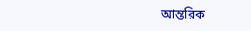আন্তরিক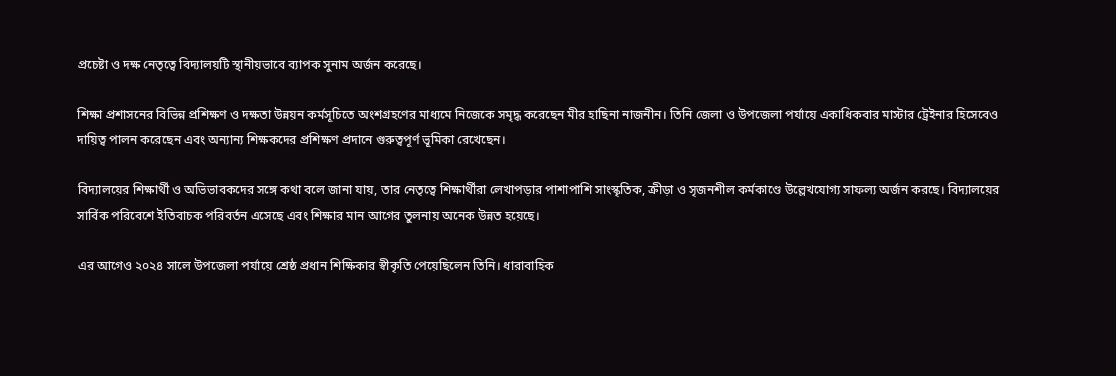প্রচেষ্টা ও দক্ষ নেতৃত্বে বিদ্যালয়টি স্থানীয়ভাবে ব্যাপক সুনাম অর্জন করেছে।

শিক্ষা প্রশাসনের বিভিন্ন প্রশিক্ষণ ও দক্ষতা উন্নয়ন কর্মসূচিতে অংশগ্রহণের মাধ্যমে নিজেকে সমৃদ্ধ করেছেন মীর হাছিনা নাজনীন। তিনি জেলা ও উপজেলা পর্যায়ে একাধিকবার মাস্টার ট্রেইনার হিসেবেও দায়িত্ব পালন করেছেন এবং অন্যান্য শিক্ষকদের প্রশিক্ষণ প্রদানে গুরুত্বপূর্ণ ভূমিকা রেখেছেন।

বিদ্যালয়ের শিক্ষার্থী ও অভিভাবকদের সঙ্গে কথা বলে জানা যায়, তার নেতৃত্বে শিক্ষার্থীরা লেখাপড়ার পাশাপাশি সাংস্কৃতিক, ক্রীড়া ও সৃজনশীল কর্মকাণ্ডে উল্লেখযোগ্য সাফল্য অর্জন করছে। বিদ্যালয়ের সার্বিক পরিবেশে ইতিবাচক পরিবর্তন এসেছে এবং শিক্ষার মান আগের তুলনায় অনেক উন্নত হয়েছে।

এর আগেও ২০২৪ সালে উপজেলা পর্যায়ে শ্রেষ্ঠ প্রধান শিক্ষিকার স্বীকৃতি পেয়েছিলেন তিনি। ধারাবাহিক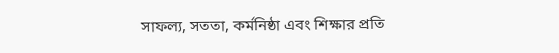সাফল্য, সততা, কর্মনিষ্ঠা এবং শিক্ষার প্রতি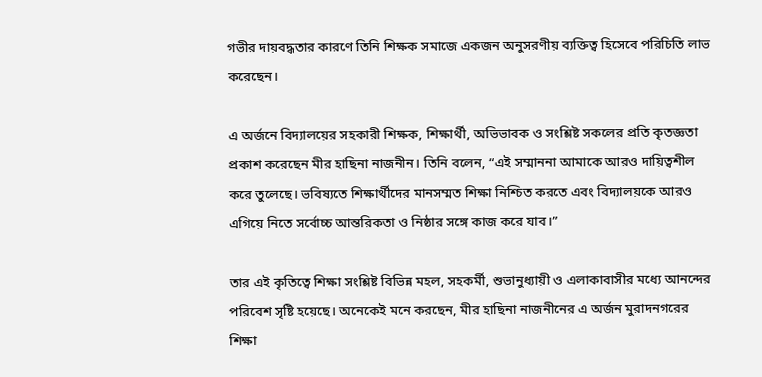গভীর দায়বদ্ধতার কারণে তিনি শিক্ষক সমাজে একজন অনুসরণীয় ব্যক্তিত্ব হিসেবে পরিচিতি লাভ করেছেন।

এ অর্জনে বিদ্যালয়ের সহকারী শিক্ষক, শিক্ষার্থী, অভিভাবক ও সংশ্লিষ্ট সকলের প্রতি কৃতজ্ঞতা প্রকাশ করেছেন মীর হাছিনা নাজনীন। তিনি বলেন, “এই সম্মাননা আমাকে আরও দায়িত্বশীল করে তুলেছে। ভবিষ্যতে শিক্ষার্থীদের মানসম্মত শিক্ষা নিশ্চিত করতে এবং বিদ্যালয়কে আরও এগিয়ে নিতে সর্বোচ্চ আন্তরিকতা ও নিষ্ঠার সঙ্গে কাজ করে যাব।”

তার এই কৃতিত্বে শিক্ষা সংশ্লিষ্ট বিভিন্ন মহল, সহকর্মী, শুভানুধ্যায়ী ও এলাকাবাসীর মধ্যে আনন্দের পরিবেশ সৃষ্টি হয়েছে। অনেকেই মনে করছেন, মীর হাছিনা নাজনীনের এ অর্জন মুরাদনগরের শিক্ষা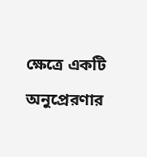ক্ষেত্রে একটি অনুপ্রেরণার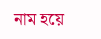নাম হয়ে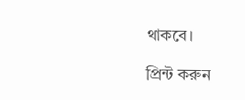থাকবে।

প্রিন্ট করুন